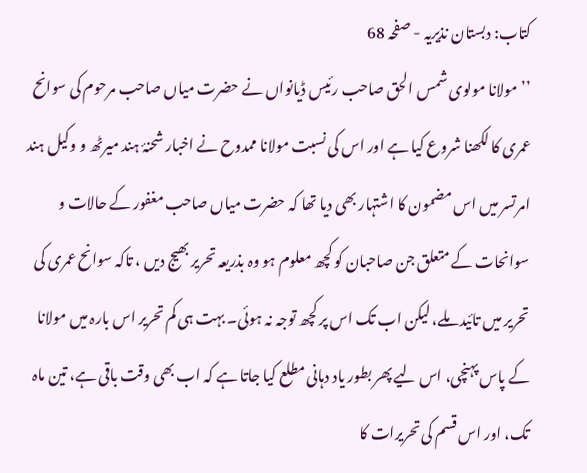کتاب: دبستان نذیریہ - صفحہ 68
’’مولانا مولوی شمس الحق صاحب رئیس ڈیانواں نے حضرت میاں صاحب مرحوم کی سوانح عمری کا لکھنا شروع کیا ہے اور اس کی نسبت مولانا ممدوح نے اخبار شحنۂ ہند میرٹھ و وکیل ہند امرتسر میں اس مضمون کا اشتہار بھی دیا تھا کہ حضرت میاں صاحب مغفور کے حالات و سوانحات کے متعلق جن صاحبان کو کچھ معلوم ہو وہ بذریعہ تحریر بھیج دیں ، تاکہ سوانح عمری کی تحریر میں تائید ملے، لیکن اب تک اس پر کچھ توجہ نہ ہوئی۔ بہت ہی کم تحریر اس بارہ میں مولانا کے پاس پہنچی، اس لیے پھر بطور یاد دہانی مطلع کیا جاتا ہے کہ اب بھی وقت باقی ہے، تین ماہ تک، اور اس قسم کی تحریرات کا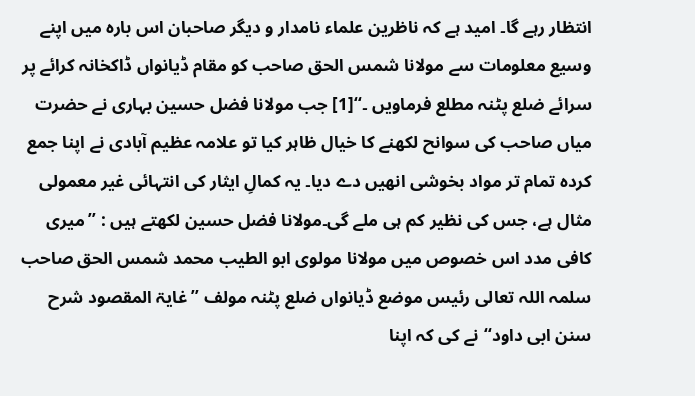انتظار رہے گا۔ امید ہے کہ ناظرین علماء نامدار و دیگر صاحبان اس بارہ میں اپنے وسیع معلومات سے مولانا شمس الحق صاحب کو مقام ڈیانواں ڈاکخانہ کرائے پر سرائے ضلع پٹنہ مطلع فرماویں ۔‘‘[1] جب مولانا فضل حسین بہاری نے حضرت میاں صاحب کی سوانح لکھنے کا خیال ظاہر کیا تو علامہ عظیم آبادی نے اپنا جمع کردہ تمام تر مواد بخوشی انھیں دے دیا۔ یہ کمالِ ایثار کی انتہائی غیر معمولی مثال ہے، جس کی نظیر کم ہی ملے گی۔مولانا فضل حسین لکھتے ہیں : ’’میری کافی مدد اس خصوص میں مولانا مولوی ابو الطیب محمد شمس الحق صاحب سلمہ اللہ تعالی رئیس موضع ڈیانواں ضلع پٹنہ مولف ’’غایۃ المقصود شرح سنن ابی داود‘‘نے کی کہ اپنا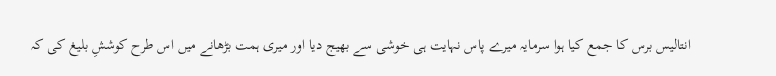انتالیس برس کا جمع کیا ہوا سرمایہ میرے پاس نہایت ہی خوشی سے بھیج دیا اور میری ہمت بڑھانے میں اس طرح کوششِ بلیغ کی کہ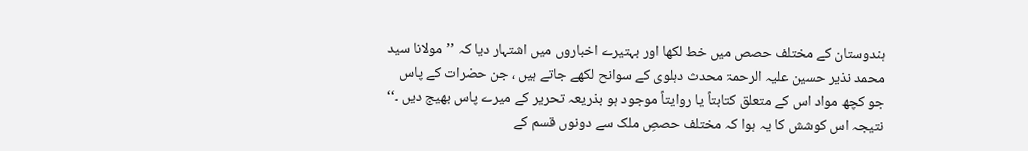ہندوستان کے مختلف حصص میں خط لکھا اور بہتیرے اخباروں میں اشتہار دیا کہ ’’مولانا سید محمد نذیر حسین علیہ الرحمۃ محدث دہلوی کے سوانح لکھے جاتے ہیں ، جن حضرات کے پاس جو کچھ مواد اس کے متعلق کتابتاً یا روایتاً موجود ہو بذریعہ تحریر کے میرے پاس بھیج دیں ۔‘‘ نتیجہ اس کوشش کا یہ ہوا کہ مختلف حصصِ ملک سے دونوں قسم کے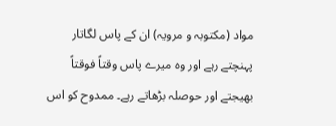مواد (مکتوبہ و مرویہ) ان کے پاس لگاتار پہنچتے رہے اور وہ میرے پاس وقتاً فوقتاً بھیجتے اور حوصلہ بڑھاتے رہے۔ ممدوح کو اس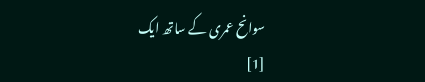سوانح عمری کے ساتھ ایک
[1]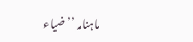ماہنامہ ’’ضیاء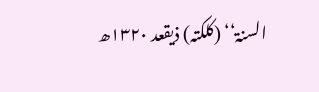السنۃ‘‘ (کلکتہ) ذیقعد ۱۳۲۰ھ